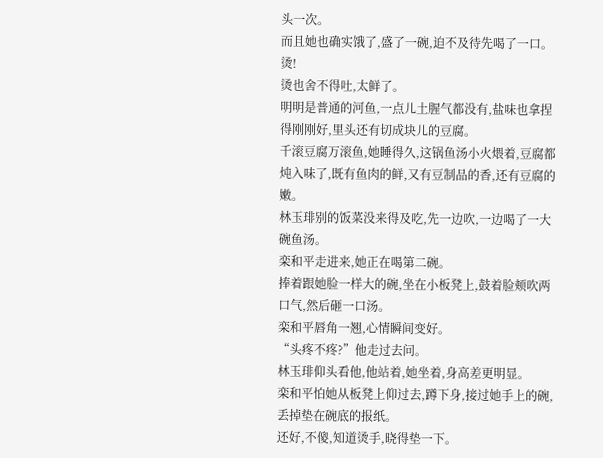头一次。
而且她也确实饿了,盛了一碗,迫不及待先喝了一口。
烫!
烫也舍不得吐,太鲜了。
明明是普通的河鱼,一点儿土腥气都没有,盐味也拿捏得刚刚好,里头还有切成块儿的豆腐。
千滚豆腐万滚鱼,她睡得久,这锅鱼汤小火煨着,豆腐都炖入味了,既有鱼肉的鲜,又有豆制品的香,还有豆腐的嫩。
林玉琲别的饭菜没来得及吃,先一边吹,一边喝了一大碗鱼汤。
栾和平走进来,她正在喝第二碗。
捧着跟她脸一样大的碗,坐在小板凳上,鼓着脸颊吹两口气,然后砸一口汤。
栾和平唇角一翘,心情瞬间变好。
“头疼不疼?”他走过去问。
林玉琲仰头看他,他站着,她坐着,身高差更明显。
栾和平怕她从板凳上仰过去,蹲下身,接过她手上的碗,丢掉垫在碗底的报纸。
还好,不傻,知道烫手,晓得垫一下。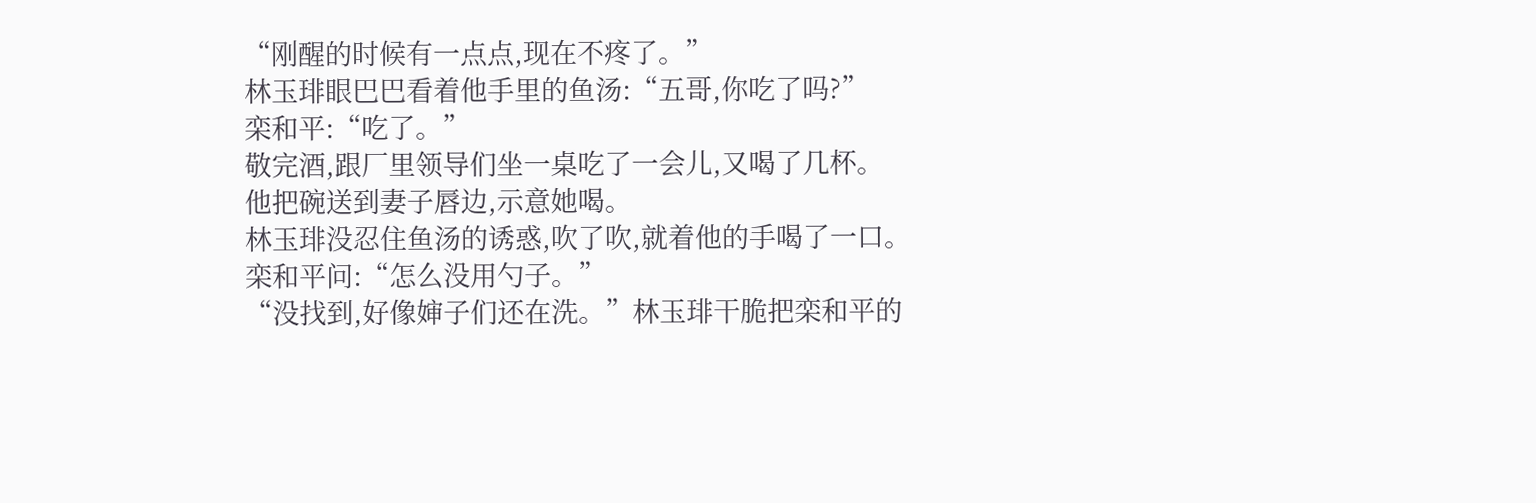“刚醒的时候有一点点,现在不疼了。”
林玉琲眼巴巴看着他手里的鱼汤:“五哥,你吃了吗?”
栾和平:“吃了。”
敬完酒,跟厂里领导们坐一桌吃了一会儿,又喝了几杯。
他把碗送到妻子唇边,示意她喝。
林玉琲没忍住鱼汤的诱惑,吹了吹,就着他的手喝了一口。
栾和平问:“怎么没用勺子。”
“没找到,好像婶子们还在洗。”林玉琲干脆把栾和平的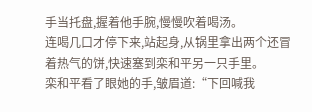手当托盘,握着他手腕,慢慢吹着喝汤。
连喝几口才停下来,站起身,从锅里拿出两个还冒着热气的饼,快速塞到栾和平另一只手里。
栾和平看了眼她的手,皱眉道:“下回喊我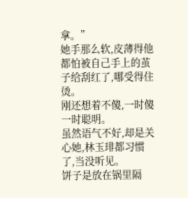拿。”
她手那么软,皮薄得他都怕被自己手上的茧子给刮红了,哪受得住烫。
刚还想着不傻,一时傻一时聪明。
虽然语气不好,却是关心她,林玉琲都习惯了,当没听见。
饼子是放在锅里隔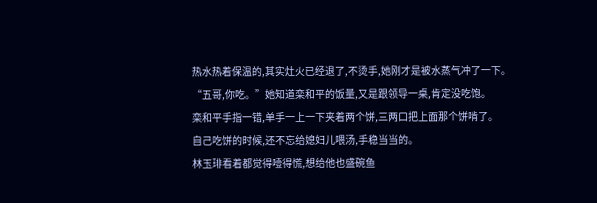热水热着保温的,其实灶火已经退了,不烫手,她刚才是被水蒸气冲了一下。
“五哥,你吃。”她知道栾和平的饭量,又是跟领导一桌,肯定没吃饱。
栾和平手指一错,单手一上一下夹着两个饼,三两口把上面那个饼啃了。
自己吃饼的时候,还不忘给媳妇儿喂汤,手稳当当的。
林玉琲看着都觉得噎得慌,想给他也盛碗鱼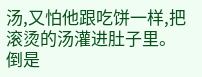汤,又怕他跟吃饼一样,把滚烫的汤灌进肚子里。
倒是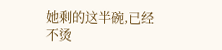她剩的这半碗,已经不烫